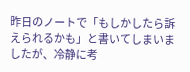昨日のノートで「もしかしたら訴えられるかも」と書いてしまいましたが、冷静に考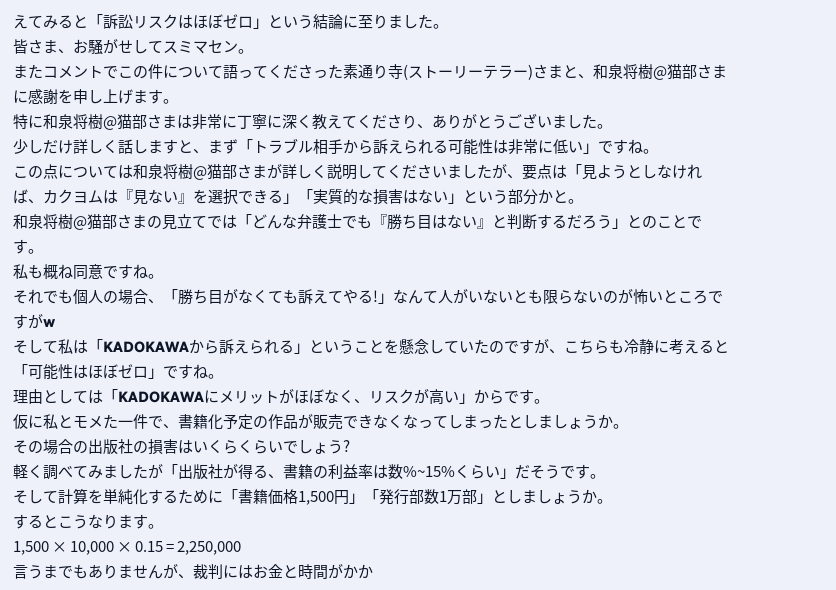えてみると「訴訟リスクはほぼゼロ」という結論に至りました。
皆さま、お騒がせしてスミマセン。
またコメントでこの件について語ってくださった素通り寺(ストーリーテラー)さまと、和泉将樹@猫部さまに感謝を申し上げます。
特に和泉将樹@猫部さまは非常に丁寧に深く教えてくださり、ありがとうございました。
少しだけ詳しく話しますと、まず「トラブル相手から訴えられる可能性は非常に低い」ですね。
この点については和泉将樹@猫部さまが詳しく説明してくださいましたが、要点は「見ようとしなければ、カクヨムは『見ない』を選択できる」「実質的な損害はない」という部分かと。
和泉将樹@猫部さまの見立てでは「どんな弁護士でも『勝ち目はない』と判断するだろう」とのことです。
私も概ね同意ですね。
それでも個人の場合、「勝ち目がなくても訴えてやる!」なんて人がいないとも限らないのが怖いところですがw
そして私は「KADOKAWAから訴えられる」ということを懸念していたのですが、こちらも冷静に考えると「可能性はほぼゼロ」ですね。
理由としては「KADOKAWAにメリットがほぼなく、リスクが高い」からです。
仮に私とモメた一件で、書籍化予定の作品が販売できなくなってしまったとしましょうか。
その場合の出版社の損害はいくらくらいでしょう?
軽く調べてみましたが「出版社が得る、書籍の利益率は数%~15%くらい」だそうです。
そして計算を単純化するために「書籍価格1,500円」「発行部数1万部」としましょうか。
するとこうなります。
1,500 × 10,000 × 0.15 = 2,250,000
言うまでもありませんが、裁判にはお金と時間がかか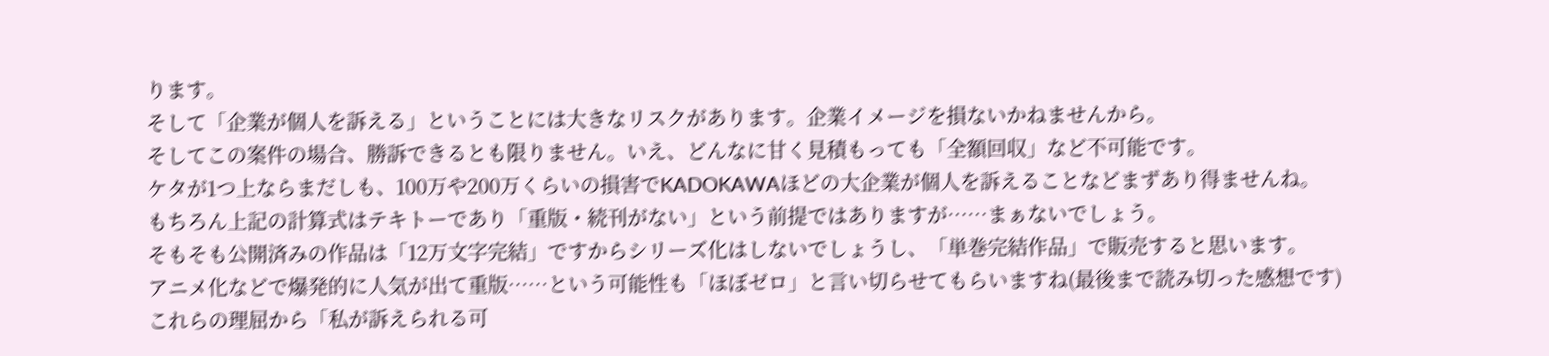ります。
そして「企業が個人を訴える」ということには大きなリスクがあります。企業イメージを損ないかねませんから。
そしてこの案件の場合、勝訴できるとも限りません。いえ、どんなに甘く見積もっても「全額回収」など不可能です。
ケタが1つ上ならまだしも、100万や200万くらいの損害でKADOKAWAほどの大企業が個人を訴えることなどまずあり得ませんね。
もちろん上記の計算式はテキトーであり「重版・続刊がない」という前提ではありますが……まぁないでしょう。
そもそも公開済みの作品は「12万文字完結」ですからシリーズ化はしないでしょうし、「単巻完結作品」で販売すると思います。
アニメ化などで爆発的に人気が出て重版……という可能性も「ほぼゼロ」と言い切らせてもらいますね(最後まで読み切った感想です)
これらの理屈から「私が訴えられる可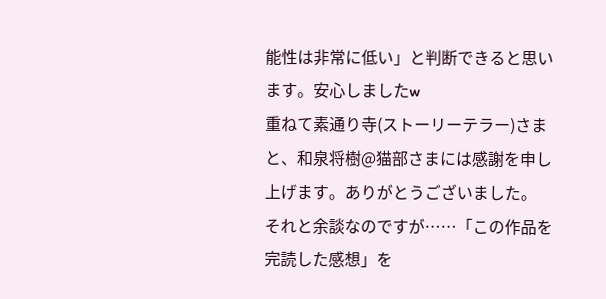能性は非常に低い」と判断できると思います。安心しましたw
重ねて素通り寺(ストーリーテラー)さまと、和泉将樹@猫部さまには感謝を申し上げます。ありがとうございました。
それと余談なのですが……「この作品を完読した感想」を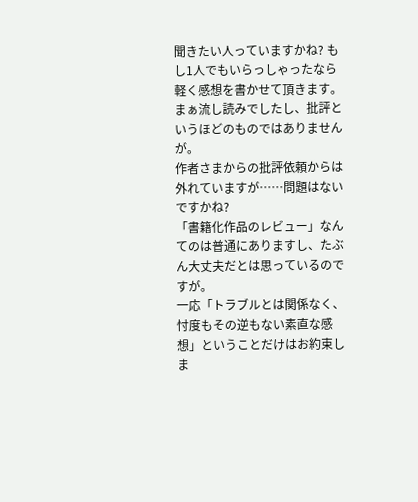聞きたい人っていますかね? もし1人でもいらっしゃったなら軽く感想を書かせて頂きます。
まぁ流し読みでしたし、批評というほどのものではありませんが。
作者さまからの批評依頼からは外れていますが……問題はないですかね?
「書籍化作品のレビュー」なんてのは普通にありますし、たぶん大丈夫だとは思っているのですが。
一応「トラブルとは関係なく、忖度もその逆もない素直な感想」ということだけはお約束しま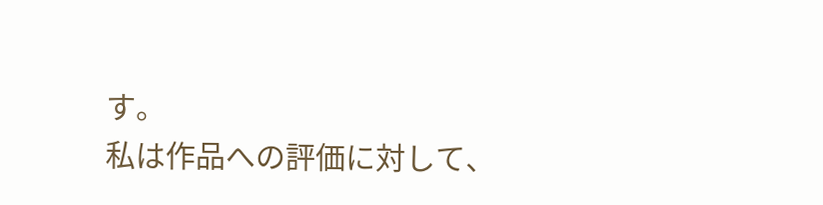す。
私は作品への評価に対して、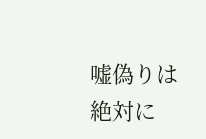嘘偽りは絶対に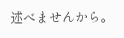述べませんから。